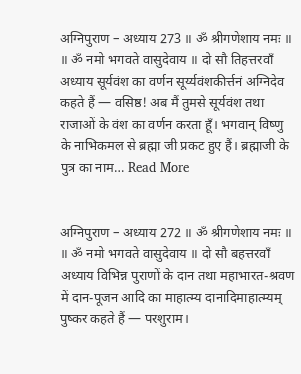अग्निपुराण – अध्याय 273 ॥ ॐ श्रीगणेशाय नमः ॥ ॥ ॐ नमो भगवते वासुदेवाय ॥ दो सौ तिहत्तरवाँ अध्याय सूर्यवंश का वर्णन सूर्य्यवंशकीर्त्तनं अग्निदेव कहते हैं — वसिष्ठ! अब मैं तुमसे सूर्यवंश तथा राजाओं के वंश का वर्णन करता हूँ। भगवान् विष्णु के नाभिकमल से ब्रह्मा जी प्रकट हुए हैं। ब्रह्माजी के पुत्र का नाम… Read More


अग्निपुराण – अध्याय 272 ॥ ॐ श्रीगणेशाय नमः ॥ ॥ ॐ नमो भगवते वासुदेवाय ॥ दो सौ बहत्तरवाँ अध्याय विभिन्न पुराणों के दान तथा महाभारत-श्रवण में दान-पूजन आदि का माहात्म्य दानादिमाहात्म्यम् पुष्कर कहते हैं — परशुराम।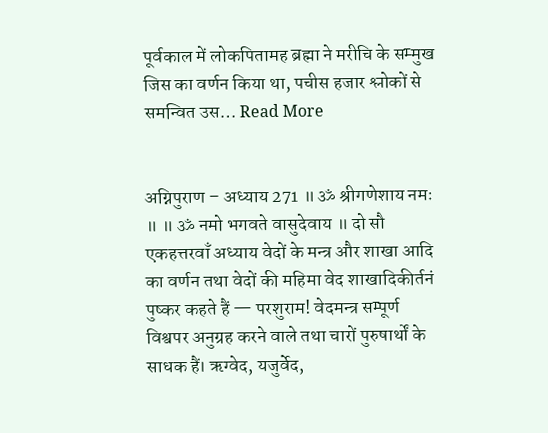पूर्वकाल में लोकपितामह ब्रह्मा ने मरीचि के सम्मुख जिस का वर्णन किया था, पचीस हजार श्लोकों से समन्वित उस… Read More


अग्निपुराण – अध्याय 271 ॥ ॐ श्रीगणेशाय नमः ॥ ॥ ॐ नमो भगवते वासुदेवाय ॥ दो सौ एकहत्तरवाँ अध्याय वेदों के मन्त्र और शाखा आदि का वर्णन तथा वेदों की महिमा वेद शाखादिकीर्तनं पुष्कर कहते हैं — परशुराम! वेदमन्त्र सम्पूर्ण विश्वपर अनुग्रह करने वाले तथा चारों पुरुषार्थों के साधक हैं। ऋग्वेद, यजुर्वेद,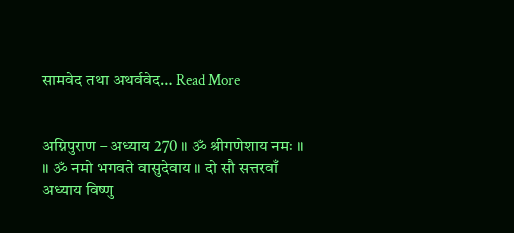सामवेद तथा अथर्ववेद… Read More


अग्निपुराण – अध्याय 270 ॥ ॐ श्रीगणेशाय नमः ॥ ॥ ॐ नमो भगवते वासुदेवाय ॥ दो सौ सत्तरवाँ अध्याय विष्णु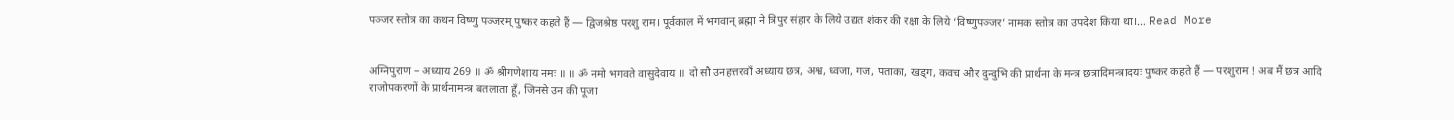पञ्जर स्तोत्र का कथन विष्णु पञ्जरम् पुष्कर कहते हैं — द्विजश्रेष्ठ परशु राम। पूर्वकाल में भगवान् ब्रह्मा ने त्रिपुर संहार के लिये उद्यत शंकर की रक्षा के लिये ‘विष्णुपञ्जर’ नामक स्तोत्र का उपदेश किया था।… Read More


अग्निपुराण – अध्याय 269 ॥ ॐ श्रीगणेशाय नमः ॥ ॥ ॐ नमो भगवते वासुदेवाय ॥ दो सौ उनहत्तरवाँ अध्याय छत्र, अश्व, ध्वजा, गज, पताका, खड्ग, कवच और दुन्दुभि की प्रार्थना के मन्त्र छत्रादिमन्त्रादयः पुष्कर कहते हैं — परशुराम ! अब मैं छत्र आदि राजोपकरणों के प्रार्थनामन्त्र बतलाता हूँ, जिनसे उन की पूजा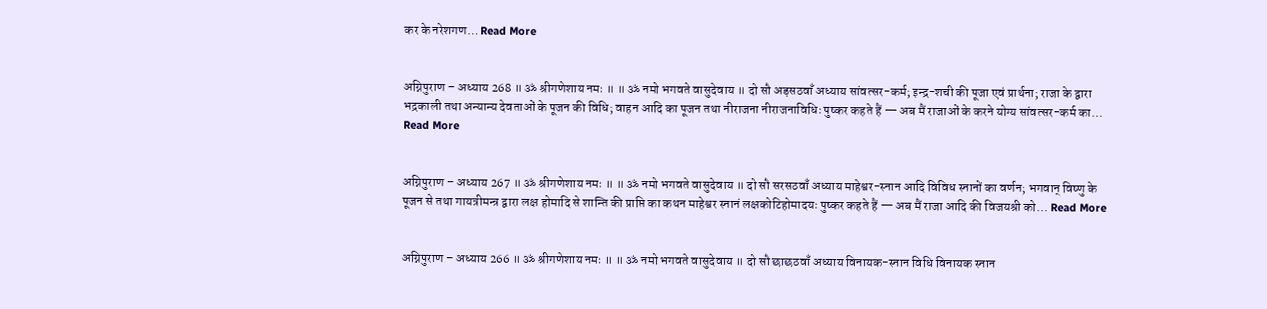कर के नरेशगण… Read More


अग्निपुराण – अध्याय 268 ॥ ॐ श्रीगणेशाय नमः ॥ ॥ ॐ नमो भगवते वासुदेवाय ॥ दो सौ अड़सठवाँ अध्याय सांवत्सर-कर्म; इन्द्र-शची की पूजा एवं प्रार्थना; राजा के द्वारा भद्रकाली तथा अन्यान्य देवताओं के पूजन की विधि; वाहन आदि का पूजन तथा नीराजना नीराजनाविधिः पुष्कर कहते हैं — अब मैं राजाओं के करने योग्य सांवत्सर-कर्म का… Read More


अग्निपुराण – अध्याय 267 ॥ ॐ श्रीगणेशाय नमः ॥ ॥ ॐ नमो भगवते वासुदेवाय ॥ दो सौ सरसठवाँ अध्याय माहेश्वर-स्नान आदि विविध स्नानों का वर्णन; भगवान् विष्णु के पूजन से तथा गायत्रीमन्त्र द्वारा लक्ष होमादि से शान्ति की प्राप्ति का कथन माहेश्वर स्नानं लक्षकोटिहोमादयः पुष्कर कहते हैं — अब मैं राजा आदि की विजयश्री को… Read More


अग्निपुराण – अध्याय 266 ॥ ॐ श्रीगणेशाय नमः ॥ ॥ ॐ नमो भगवते वासुदेवाय ॥ दो सौ छाछठवाँ अध्याय विनायक-स्नान विधि विनायक स्नान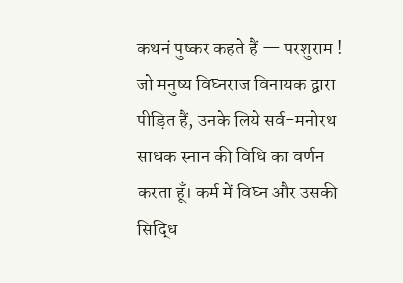कथनं पुष्कर कहते हैं — परशुराम ! जो मनुष्य विघ्नराज विनायक द्वारा पीड़ित हैं, उनके लिये सर्व-मनोरथ साधक स्नान की विधि का वर्णन करता हूँ। कर्म में विघ्न और उसकी सिद्धि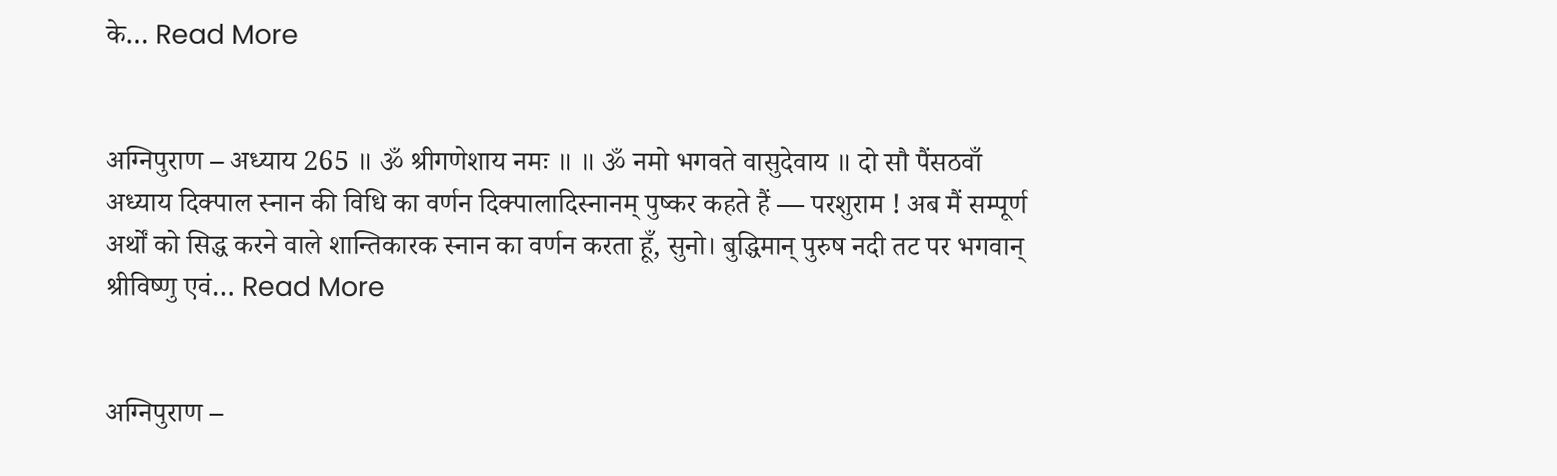के… Read More


अग्निपुराण – अध्याय 265 ॥ ॐ श्रीगणेशाय नमः ॥ ॥ ॐ नमो भगवते वासुदेवाय ॥ दो सौ पैंसठवाँ अध्याय दिक्पाल स्नान की विधि का वर्णन दिक्पालादिस्नानम् पुष्कर कहते हैं — परशुराम ! अब मैं सम्पूर्ण अर्थों को सिद्ध करने वाले शान्तिकारक स्नान का वर्णन करता हूँ, सुनो। बुद्धिमान् पुरुष नदी तट पर भगवान् श्रीविष्णु एवं… Read More


अग्निपुराण –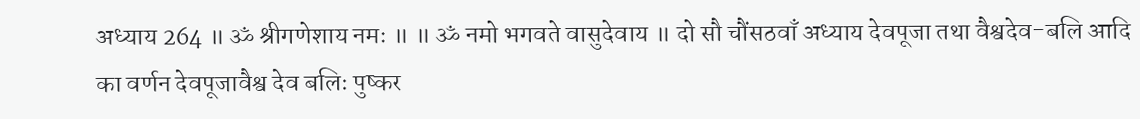अध्याय 264 ॥ ॐ श्रीगणेशाय नमः ॥ ॥ ॐ नमो भगवते वासुदेवाय ॥ दो सौ चौंसठवाँ अध्याय देवपूजा तथा वैश्वदेव-बलि आदि का वर्णन देवपूजावैश्व देव बलिः पुष्कर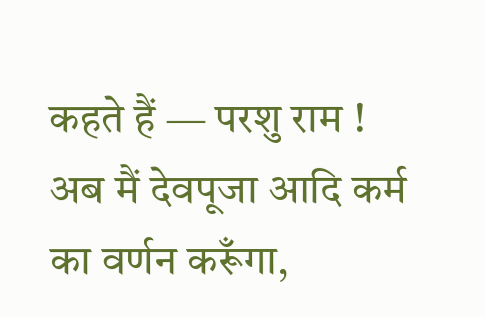कहते हैं — परशु राम ! अब मैं देवपूजा आदि कर्म का वर्णन करूँगा,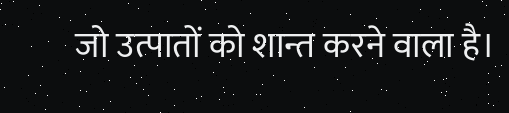जो उत्पातों को शान्त करने वाला है।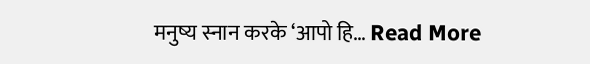मनुष्य स्नान करके ‘आपो हि… Read More